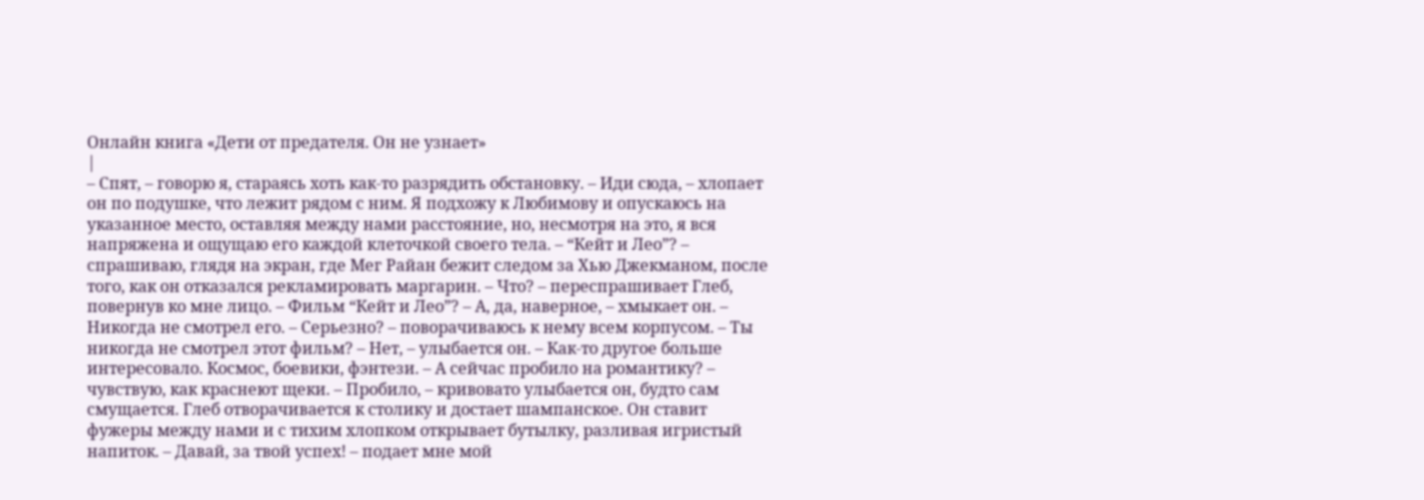Онлайн книга «Дети от предателя. Он не узнает»
|
– Спят, – говорю я, стараясь хоть как-то разрядить обстановку. – Иди сюда, – хлопает он по подушке, что лежит рядом с ним. Я подхожу к Любимову и опускаюсь на указанное место, оставляя между нами расстояние, но, несмотря на это, я вся напряжена и ощущаю его каждой клеточкой своего тела. – “Кейт и Лео”? – спрашиваю, глядя на экран, где Мег Райан бежит следом за Хью Джекманом, после того, как он отказался рекламировать маргарин. – Что? – переспрашивает Глеб, повернув ко мне лицо. – Фильм “Кейт и Лео”? – А, да, наверное, – хмыкает он. – Никогда не смотрел его. – Серьезно? – поворачиваюсь к нему всем корпусом. – Ты никогда не смотрел этот фильм? – Нет, – улыбается он. – Как-то другое больше интересовало. Космос, боевики, фэнтези. – А сейчас пробило на романтику? – чувствую, как краснеют щеки. – Пробило, – кривовато улыбается он, будто сам смущается. Глеб отворачивается к столику и достает шампанское. Он ставит фужеры между нами и с тихим хлопком открывает бутылку, разливая игристый напиток. – Давай, за твой успех! – подает мне мой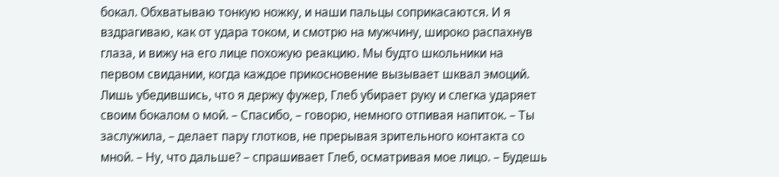бокал. Обхватываю тонкую ножку, и наши пальцы соприкасаются. И я вздрагиваю, как от удара током, и смотрю на мужчину, широко распахнув глаза, и вижу на его лице похожую реакцию. Мы будто школьники на первом свидании, когда каждое прикосновение вызывает шквал эмоций. Лишь убедившись, что я держу фужер, Глеб убирает руку и слегка ударяет своим бокалом о мой. – Спасибо, – говорю, немного отпивая напиток. – Ты заслужила, – делает пару глотков, не прерывая зрительного контакта со мной. – Ну, что дальше? – спрашивает Глеб, осматривая мое лицо. – Будешь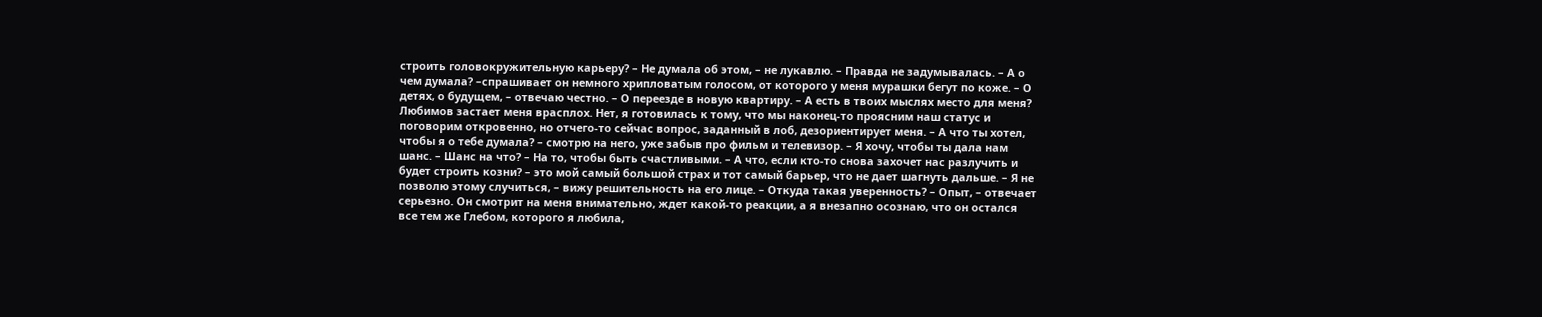строить головокружительную карьеру? – Не думала об этом, – не лукавлю. – Правда не задумывалась. – А о чем думала? –спрашивает он немного хрипловатым голосом, от которого у меня мурашки бегут по коже. – О детях, о будущем, – отвечаю честно. – О переезде в новую квартиру. – А есть в твоих мыслях место для меня? Любимов застает меня врасплох. Нет, я готовилась к тому, что мы наконец-то проясним наш статус и поговорим откровенно, но отчего-то сейчас вопрос, заданный в лоб, дезориентирует меня. – А что ты хотел, чтобы я о тебе думала? – смотрю на него, уже забыв про фильм и телевизор. – Я хочу, чтобы ты дала нам шанс. – Шанс на что? – На то, чтобы быть счастливыми. – А что, если кто-то снова захочет нас разлучить и будет строить козни? – это мой самый большой страх и тот самый барьер, что не дает шагнуть дальше. – Я не позволю этому случиться, – вижу решительность на его лице. – Откуда такая уверенность? – Опыт, – отвечает серьезно. Он смотрит на меня внимательно, ждет какой-то реакции, а я внезапно осознаю, что он остался все тем же Глебом, которого я любила,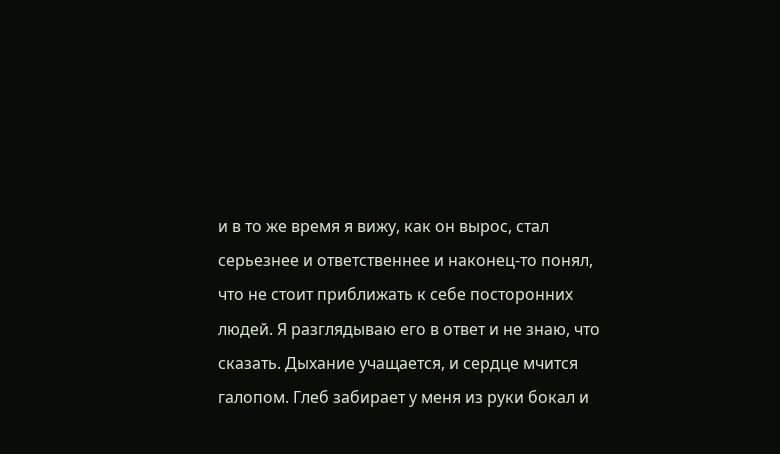и в то же время я вижу, как он вырос, стал серьезнее и ответственнее и наконец-то понял, что не стоит приближать к себе посторонних людей. Я разглядываю его в ответ и не знаю, что сказать. Дыхание учащается, и сердце мчится галопом. Глеб забирает у меня из руки бокал и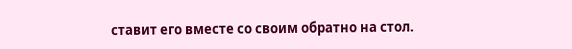ставит его вместе со своим обратно на стол.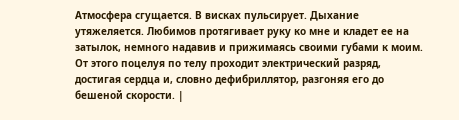Атмосфера сгущается. В висках пульсирует. Дыхание утяжеляется. Любимов протягивает руку ко мне и кладет ее на затылок, немного надавив и прижимаясь своими губами к моим. От этого поцелуя по телу проходит электрический разряд, достигая сердца и, словно дефибриллятор, разгоняя его до бешеной скорости. |